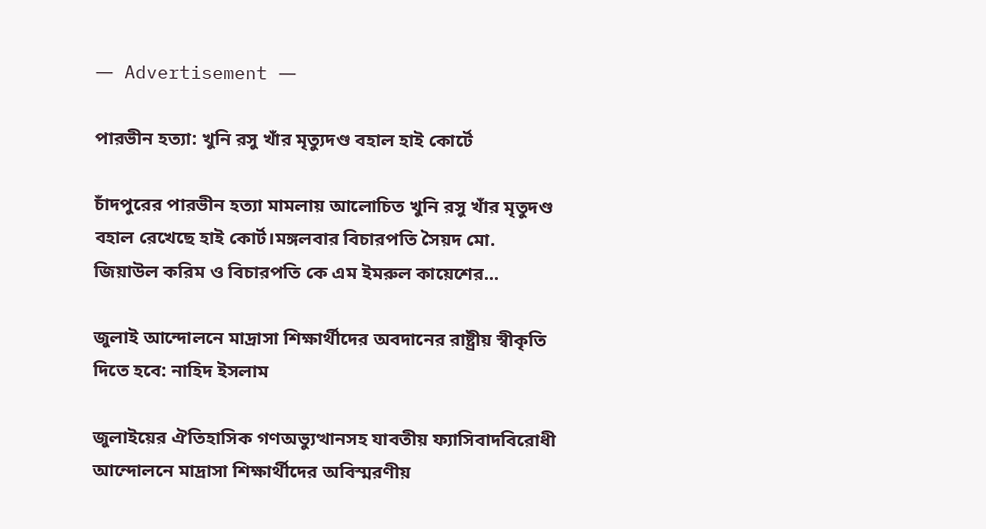― Advertisement ―

পারভীন হত্যা: খুনি রসু খাঁর মৃত্যুদণ্ড বহাল হাই কোর্টে

চাঁদপুরের পারভীন হত্যা মামলায় আলোচিত খুনি রসু খাঁর মৃতুদণ্ড বহাল রেখেছে হাই কোর্ট।মঙ্গলবার বিচারপতি সৈয়দ মো. জিয়াউল করিম ও বিচারপতি কে এম ইমরুল কায়েশের...

জুলাই আন্দোলনে মাদ্রাসা শিক্ষার্থীদের অবদানের রাষ্ট্রীয় স্বীকৃতি দিতে হবে: নাহিদ ইসলাম

জুলাইয়ের ঐতিহাসিক গণঅভ্যুত্থানসহ যাবতীয় ফ্যাসিবাদবিরোধী আন্দোলনে মাদ্রাসা শিক্ষার্থীদের অবিস্মরণীয়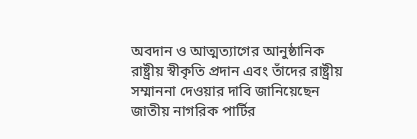অবদান ও আত্মত্যাগের আনুষ্ঠানিক রাষ্ট্রীয় স্বীকৃতি প্রদান এবং তাঁদের রাষ্ট্রীয় সম্মাননা দেওয়ার দাবি জানিয়েছেন জাতীয় নাগরিক পার্টির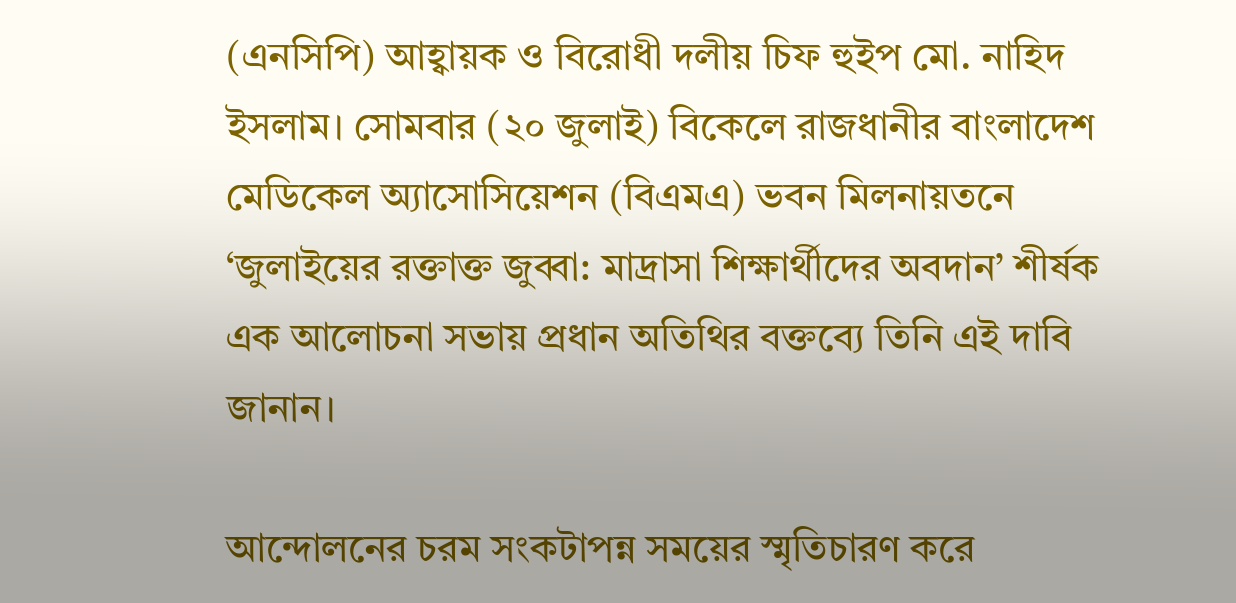(এনসিপি) আহ্বায়ক ও বিরোধী দলীয় চিফ হুইপ মো. নাহিদ ইসলাম। সোমবার (২০ জুলাই) বিকেলে রাজধানীর বাংলাদেশ মেডিকেল অ্যাসোসিয়েশন (বিএমএ) ভবন মিলনায়তনে ‘জুলাইয়ের রক্তাক্ত জুব্বা: মাদ্রাসা শিক্ষার্থীদের অবদান’ শীর্ষক এক আলোচনা সভায় প্রধান অতিথির বক্তব্যে তিনি এই দাবি জানান।

আন্দোলনের চরম সংকটাপন্ন সময়ের স্মৃতিচারণ করে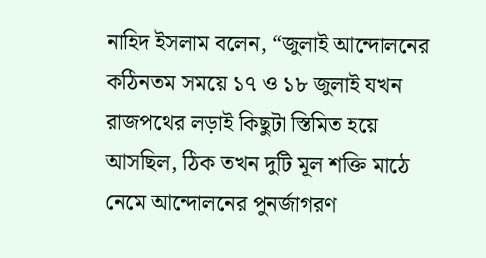নাহিদ ইসলাম বলেন, “জুলাই আন্দোলনের কঠিনতম সময়ে ১৭ ও ১৮ জুলাই যখন রাজপথের লড়াই কিছুটা স্তিমিত হয়ে আসছিল, ঠিক তখন দুটি মূল শক্তি মাঠে নেমে আন্দোলনের পুনর্জাগরণ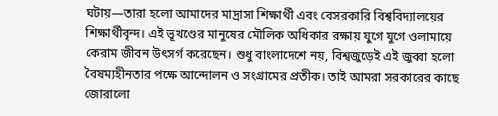ঘটায়—তারা হলো আমাদের মাদ্রাসা শিক্ষার্থী এবং বেসরকারি বিশ্ববিদ্যালয়ের শিক্ষার্থীবৃন্দ। এই ভূখণ্ডের মানুষের মৌলিক অধিকার রক্ষায় যুগে যুগে ওলামায়ে কেরাম জীবন উৎসর্গ করেছেন। শুধু বাংলাদেশে নয়, বিশ্বজুড়েই এই জুব্বা হলো বৈষম্যহীনতার পক্ষে আন্দোলন ও সংগ্রামের প্রতীক। তাই আমরা সরকারের কাছে জোরালো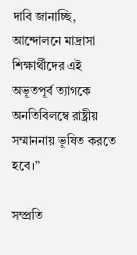দাবি জানাচ্ছি, আন্দোলনে মাদ্রাসা শিক্ষার্থীদের এই অভূতপূর্ব ত্যাগকে অনতিবিলম্বে রাষ্ট্রীয় সম্মাননায় ভূষিত করতে হবে।”

সম্প্রতি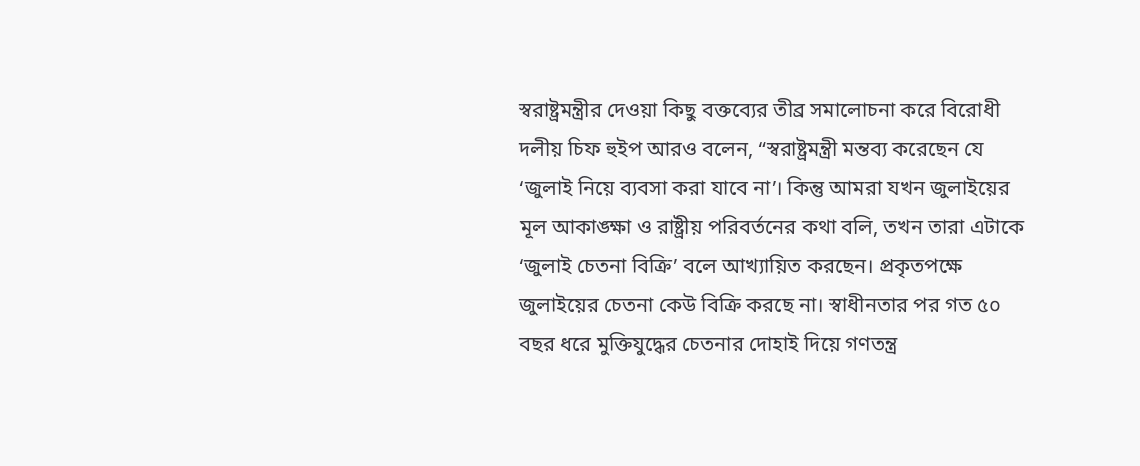স্বরাষ্ট্রমন্ত্রীর দেওয়া কিছু বক্তব্যের তীব্র সমালোচনা করে বিরোধী দলীয় চিফ হুইপ আরও বলেন, “স্বরাষ্ট্রমন্ত্রী মন্তব্য করেছেন যে ‘জুলাই নিয়ে ব্যবসা করা যাবে না’। কিন্তু আমরা যখন জুলাইয়ের মূল আকাঙ্ক্ষা ও রাষ্ট্রীয় পরিবর্তনের কথা বলি, তখন তারা এটাকে ‘জুলাই চেতনা বিক্রি’ বলে আখ্যায়িত করছেন। প্রকৃতপক্ষে জুলাইয়ের চেতনা কেউ বিক্রি করছে না। স্বাধীনতার পর গত ৫০ বছর ধরে মুক্তিযুদ্ধের চেতনার দোহাই দিয়ে গণতন্ত্র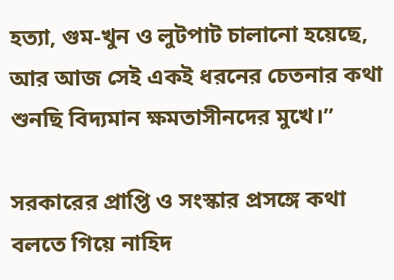হত্যা, গুম-খুন ও লুটপাট চালানো হয়েছে, আর আজ সেই একই ধরনের চেতনার কথা শুনছি বিদ্যমান ক্ষমতাসীনদের মুখে।”

সরকারের প্রাপ্তি ও সংস্কার প্রসঙ্গে কথা বলতে গিয়ে নাহিদ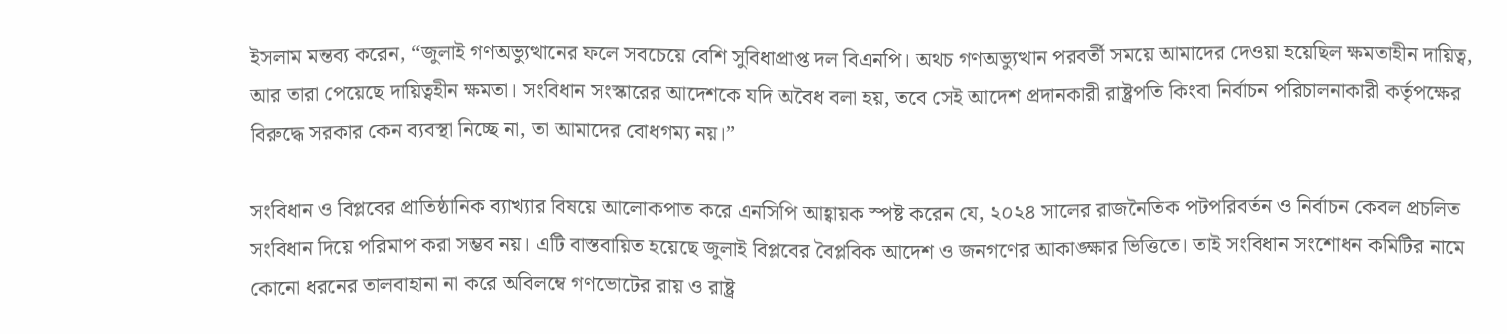ইসলাম মন্তব্য করেন, “জুলাই গণঅভ্যুত্থানের ফলে সবচেয়ে বেশি সুবিধাপ্রাপ্ত দল বিএনপি। অথচ গণঅভ্যুত্থান পরবর্তী সময়ে আমাদের দেওয়া হয়েছিল ক্ষমতাহীন দায়িত্ব, আর তারা পেয়েছে দায়িত্বহীন ক্ষমতা। সংবিধান সংস্কারের আদেশকে যদি অবৈধ বলা হয়, তবে সেই আদেশ প্রদানকারী রাষ্ট্রপতি কিংবা নির্বাচন পরিচালনাকারী কর্তৃপক্ষের বিরুদ্ধে সরকার কেন ব্যবস্থা নিচ্ছে না, তা আমাদের বোধগম্য নয়।”

সংবিধান ও বিপ্লবের প্রাতিষ্ঠানিক ব্যাখ্যার বিষয়ে আলোকপাত করে এনসিপি আহ্বায়ক স্পষ্ট করেন যে, ২০২৪ সালের রাজনৈতিক পটপরিবর্তন ও নির্বাচন কেবল প্রচলিত সংবিধান দিয়ে পরিমাপ করা সম্ভব নয়। এটি বাস্তবায়িত হয়েছে জুলাই বিপ্লবের বৈপ্লবিক আদেশ ও জনগণের আকাঙ্ক্ষার ভিত্তিতে। তাই সংবিধান সংশোধন কমিটির নামে কোনো ধরনের তালবাহানা না করে অবিলম্বে গণভোটের রায় ও রাষ্ট্র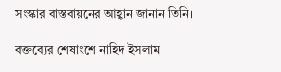সংস্কার বাস্তবায়নের আহ্বান জানান তিনি।

বক্তব্যের শেষাংশে নাহিদ ইসলাম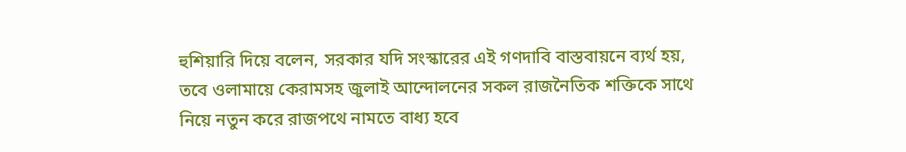হুশিয়ারি দিয়ে বলেন, সরকার যদি সংস্কারের এই গণদাবি বাস্তবায়নে ব্যর্থ হয়, তবে ওলামায়ে কেরামসহ জুলাই আন্দোলনের সকল রাজনৈতিক শক্তিকে সাথে নিয়ে নতুন করে রাজপথে নামতে বাধ্য হবে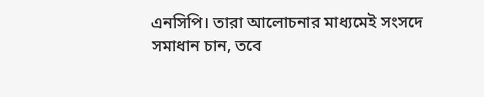এনসিপি। তারা আলোচনার মাধ্যমেই সংসদে সমাধান চান, তবে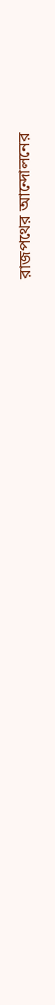রাজপথের আন্দোলনের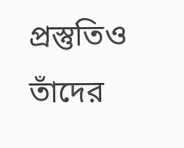প্রস্তুতিও তাঁদের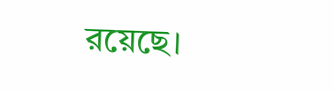রয়েছে।